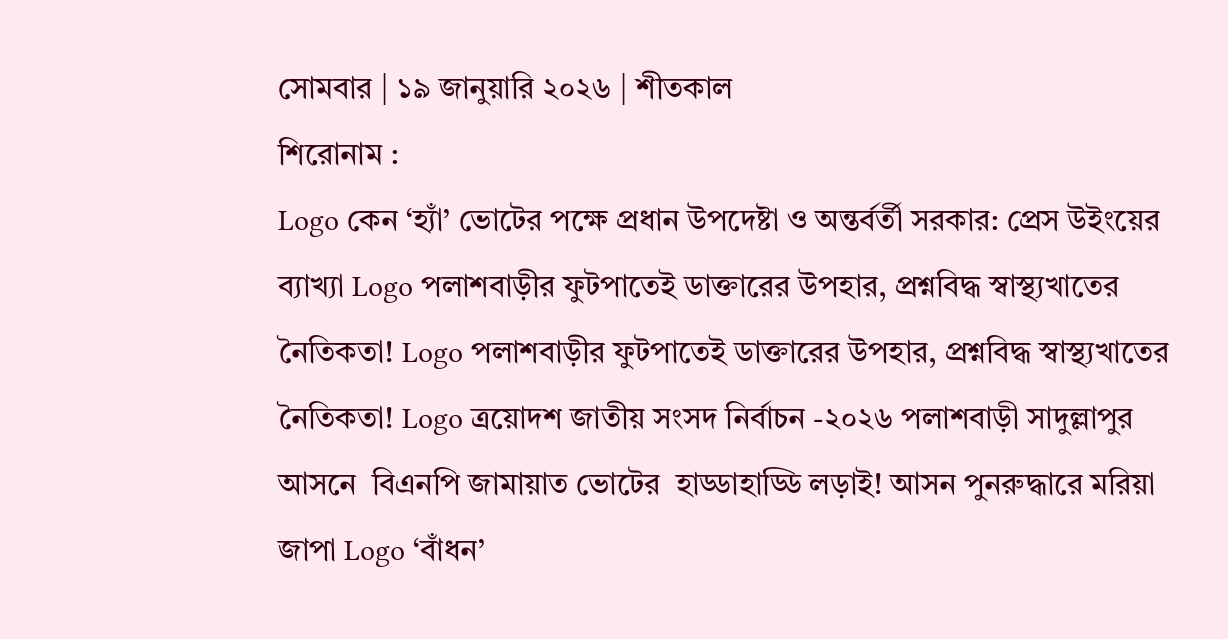সোমবার | ১৯ জানুয়ারি ২০২৬ | শীতকাল
শিরোনাম :
Logo কেন ‘হ্যাঁ’ ভোটের পক্ষে প্রধান উপদেষ্টা ও অন্তর্বর্তী সরকার: প্রেস উইংয়ের ব্যাখ্যা Logo পলাশবাড়ীর ফুটপাতেই ডাক্তারের উপহার, প্রশ্নবিদ্ধ স্বাস্থ্যখাতের নৈতিকতা! Logo পলাশবাড়ীর ফুটপাতেই ডাক্তারের উপহার, প্রশ্নবিদ্ধ স্বাস্থ্যখাতের নৈতিকতা! Logo ত্রয়োদশ জাতীয় সংসদ নির্বাচন -২০২৬ পলাশবাড়ী সাদুল্লাপুর আসনে  বিএনপি জামায়াত ভোটের  হাড্ডাহাড্ডি লড়াই! আসন পুনরুদ্ধারে মরিয়া  জাপা Logo ‘বাঁধন’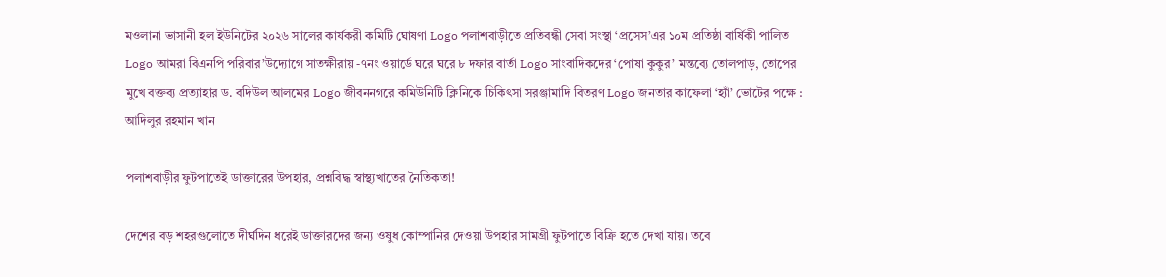মওলানা ভাসানী হল ইউনিটের ২০২৬ সালের কার্যকরী কমিটি ঘোষণা Logo পলাশবাড়ীতে প্রতিবন্ধী সেবা সংস্থা ‘প্রসেস’এর ১০ম প্রতিষ্ঠা বার্ষিকী পালিত Logo আমরা বিএনপি পরিবার’উদ্যোগে সাতক্ষীরায় -৭নং ওয়ার্ডে ঘরে ঘরে ৮ দফার বার্তা Logo সাংবাদিকদের ‘পোষা কুকুর’ মন্তব্যে তোলপাড়, তোপের মুখে বক্তব্য প্রত্যাহার ড. বদিউল আলমের Logo জীবননগরে কমিউনিটি ক্লিনিকে চিকিৎসা সরঞ্জামাদি বিতরণ Logo জনতার কাফেলা ‘হ্যাঁ’ ভোটের পক্ষে : আদিলুর রহমান খান

পলাশবাড়ীর ফুটপাতেই ডাক্তারের উপহার, প্রশ্নবিদ্ধ স্বাস্থ্যখাতের নৈতিকতা!

দেশের বড় শহরগুলোতে দীর্ঘদিন ধরেই ডাক্তারদের জন্য ওষুধ কোম্পানির দেওয়া উপহার সামগ্রী ফুটপাতে বিক্রি হতে দেখা যায়। তবে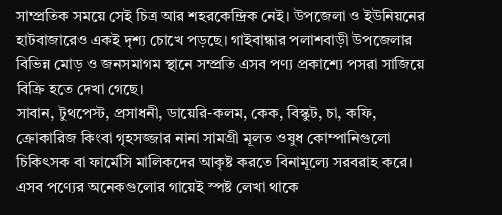সাম্প্রতিক সময়ে সেই চিত্র আর শহরকেন্দ্রিক নেই। উপজেলা ও ইউনিয়নের হাটবাজারেও একই দৃশ্য চোখে পড়ছে। গাইবান্ধার পলাশবাড়ী উপজেলার বিভিন্ন মোড় ও জনসমাগম স্থানে সম্প্রতি এসব পণ্য প্রকাশ্যে পসরা সাজিয়ে বিক্রি হতে দেখা গেছে।
সাবান, টুথপেস্ট, প্রসাধনী, ডায়েরি-কলম, কেক, বিস্কুট, চা, কফি, ক্রোকারিজ কিংবা গৃহসজ্জার নানা সামগ্রী মূলত ওষুধ কোম্পানিগুলো চিকিৎসক বা ফার্মেসি মালিকদের আকৃষ্ট করতে বিনামূল্যে সরবরাহ করে। এসব পণ্যের অনেকগুলোর গায়েই স্পষ্ট লেখা থাকে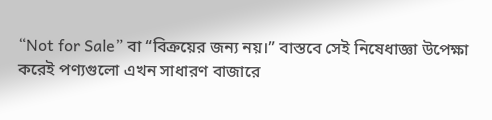“Not for Sale” বা “বিক্রয়ের জন্য নয়।” বাস্তবে সেই নিষেধাজ্ঞা উপেক্ষা করেই পণ্যগুলো এখন সাধারণ বাজারে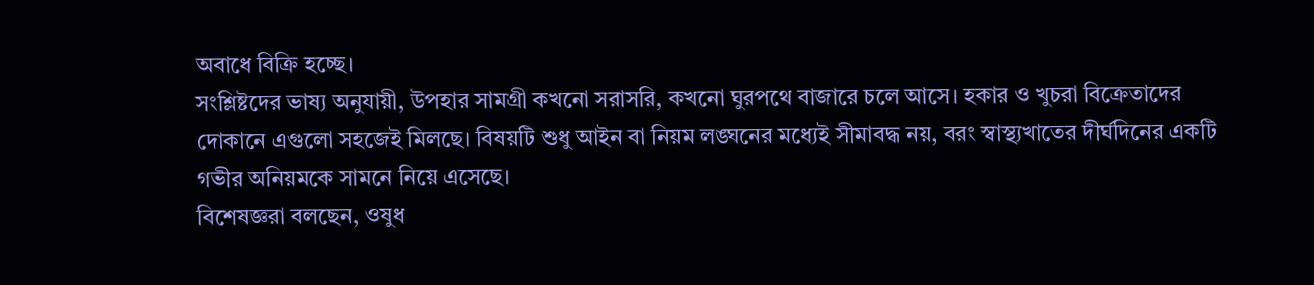অবাধে বিক্রি হচ্ছে।
সংশ্লিষ্টদের ভাষ্য অনুযায়ী, উপহার সামগ্রী কখনো সরাসরি, কখনো ঘুরপথে বাজারে চলে আসে। হকার ও খুচরা বিক্রেতাদের দোকানে এগুলো সহজেই মিলছে। বিষয়টি শুধু আইন বা নিয়ম লঙ্ঘনের মধ্যেই সীমাবদ্ধ নয়, বরং স্বাস্থ্যখাতের দীর্ঘদিনের একটি গভীর অনিয়মকে সামনে নিয়ে এসেছে।
বিশেষজ্ঞরা বলছেন, ওষুধ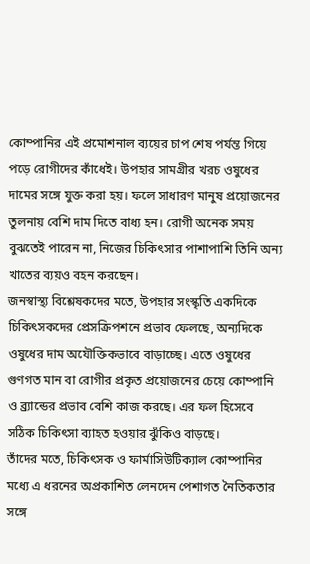কোম্পানির এই প্রমোশনাল ব্যয়ের চাপ শেষ পর্যন্ত গিয়ে পড়ে রোগীদের কাঁধেই। উপহার সামগ্রীর খরচ ওষুধের দামের সঙ্গে যুক্ত করা হয়। ফলে সাধারণ মানুষ প্রয়োজনের তুলনায় বেশি দাম দিতে বাধ্য হন। রোগী অনেক সময় বুঝতেই পারেন না, নিজের চিকিৎসার পাশাপাশি তিনি অন্য খাতের ব্যয়ও বহন করছেন।
জনস্বাস্থ্য বিশ্লেষকদের মতে, উপহার সংস্কৃতি একদিকে চিকিৎসকদের প্রেসক্রিপশনে প্রভাব ফেলছে, অন্যদিকে ওষুধের দাম অযৌক্তিকভাবে বাড়াচ্ছে। এতে ওষুধের গুণগত মান বা রোগীর প্রকৃত প্রয়োজনের চেয়ে কোম্পানি ও ব্র্যান্ডের প্রভাব বেশি কাজ করছে। এর ফল হিসেবে সঠিক চিকিৎসা ব্যাহত হওয়ার ঝুঁকিও বাড়ছে।
তাঁদের মতে, চিকিৎসক ও ফার্মাসিউটিক্যাল কোম্পানির মধ্যে এ ধরনের অপ্রকাশিত লেনদেন পেশাগত নৈতিকতার সঙ্গে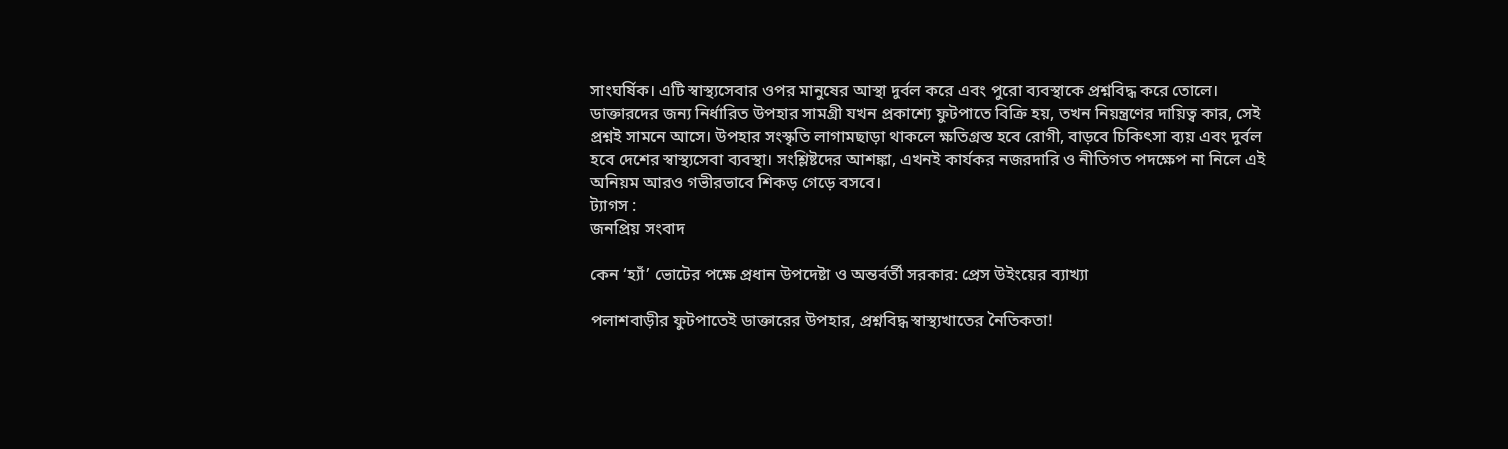সাংঘর্ষিক। এটি স্বাস্থ্যসেবার ওপর মানুষের আস্থা দুর্বল করে এবং পুরো ব্যবস্থাকে প্রশ্নবিদ্ধ করে তোলে।
ডাক্তারদের জন্য নির্ধারিত উপহার সামগ্রী যখন প্রকাশ্যে ফুটপাতে বিক্রি হয়, তখন নিয়ন্ত্রণের দায়িত্ব কার, সেই প্রশ্নই সামনে আসে। উপহার সংস্কৃতি লাগামছাড়া থাকলে ক্ষতিগ্রস্ত হবে রোগী, বাড়বে চিকিৎসা ব্যয় এবং দুর্বল হবে দেশের স্বাস্থ্যসেবা ব্যবস্থা। সংশ্লিষ্টদের আশঙ্কা, এখনই কার্যকর নজরদারি ও নীতিগত পদক্ষেপ না নিলে এই অনিয়ম আরও গভীরভাবে শিকড় গেড়ে বসবে।
ট্যাগস :
জনপ্রিয় সংবাদ

কেন ‘হ্যাঁ’ ভোটের পক্ষে প্রধান উপদেষ্টা ও অন্তর্বর্তী সরকার: প্রেস উইংয়ের ব্যাখ্যা

পলাশবাড়ীর ফুটপাতেই ডাক্তারের উপহার, প্রশ্নবিদ্ধ স্বাস্থ্যখাতের নৈতিকতা!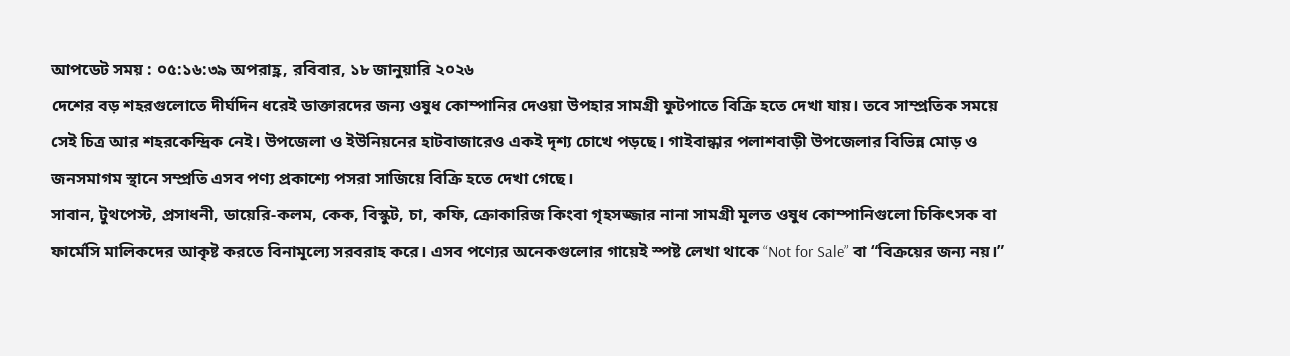আপডেট সময় : ০৫:১৬:৩৯ অপরাহ্ণ, রবিবার, ১৮ জানুয়ারি ২০২৬
দেশের বড় শহরগুলোতে দীর্ঘদিন ধরেই ডাক্তারদের জন্য ওষুধ কোম্পানির দেওয়া উপহার সামগ্রী ফুটপাতে বিক্রি হতে দেখা যায়। তবে সাম্প্রতিক সময়ে সেই চিত্র আর শহরকেন্দ্রিক নেই। উপজেলা ও ইউনিয়নের হাটবাজারেও একই দৃশ্য চোখে পড়ছে। গাইবান্ধার পলাশবাড়ী উপজেলার বিভিন্ন মোড় ও জনসমাগম স্থানে সম্প্রতি এসব পণ্য প্রকাশ্যে পসরা সাজিয়ে বিক্রি হতে দেখা গেছে।
সাবান, টুথপেস্ট, প্রসাধনী, ডায়েরি-কলম, কেক, বিস্কুট, চা, কফি, ক্রোকারিজ কিংবা গৃহসজ্জার নানা সামগ্রী মূলত ওষুধ কোম্পানিগুলো চিকিৎসক বা ফার্মেসি মালিকদের আকৃষ্ট করতে বিনামূল্যে সরবরাহ করে। এসব পণ্যের অনেকগুলোর গায়েই স্পষ্ট লেখা থাকে “Not for Sale” বা “বিক্রয়ের জন্য নয়।”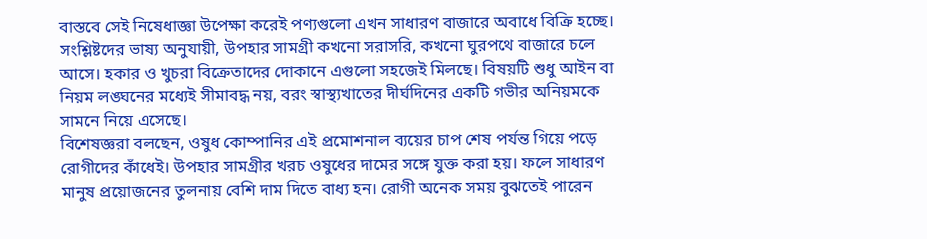বাস্তবে সেই নিষেধাজ্ঞা উপেক্ষা করেই পণ্যগুলো এখন সাধারণ বাজারে অবাধে বিক্রি হচ্ছে।
সংশ্লিষ্টদের ভাষ্য অনুযায়ী, উপহার সামগ্রী কখনো সরাসরি, কখনো ঘুরপথে বাজারে চলে আসে। হকার ও খুচরা বিক্রেতাদের দোকানে এগুলো সহজেই মিলছে। বিষয়টি শুধু আইন বা নিয়ম লঙ্ঘনের মধ্যেই সীমাবদ্ধ নয়, বরং স্বাস্থ্যখাতের দীর্ঘদিনের একটি গভীর অনিয়মকে সামনে নিয়ে এসেছে।
বিশেষজ্ঞরা বলছেন, ওষুধ কোম্পানির এই প্রমোশনাল ব্যয়ের চাপ শেষ পর্যন্ত গিয়ে পড়ে রোগীদের কাঁধেই। উপহার সামগ্রীর খরচ ওষুধের দামের সঙ্গে যুক্ত করা হয়। ফলে সাধারণ মানুষ প্রয়োজনের তুলনায় বেশি দাম দিতে বাধ্য হন। রোগী অনেক সময় বুঝতেই পারেন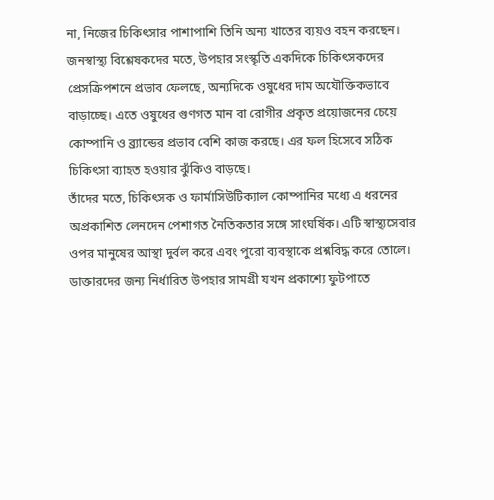না, নিজের চিকিৎসার পাশাপাশি তিনি অন্য খাতের ব্যয়ও বহন করছেন।
জনস্বাস্থ্য বিশ্লেষকদের মতে, উপহার সংস্কৃতি একদিকে চিকিৎসকদের প্রেসক্রিপশনে প্রভাব ফেলছে, অন্যদিকে ওষুধের দাম অযৌক্তিকভাবে বাড়াচ্ছে। এতে ওষুধের গুণগত মান বা রোগীর প্রকৃত প্রয়োজনের চেয়ে কোম্পানি ও ব্র্যান্ডের প্রভাব বেশি কাজ করছে। এর ফল হিসেবে সঠিক চিকিৎসা ব্যাহত হওয়ার ঝুঁকিও বাড়ছে।
তাঁদের মতে, চিকিৎসক ও ফার্মাসিউটিক্যাল কোম্পানির মধ্যে এ ধরনের অপ্রকাশিত লেনদেন পেশাগত নৈতিকতার সঙ্গে সাংঘর্ষিক। এটি স্বাস্থ্যসেবার ওপর মানুষের আস্থা দুর্বল করে এবং পুরো ব্যবস্থাকে প্রশ্নবিদ্ধ করে তোলে।
ডাক্তারদের জন্য নির্ধারিত উপহার সামগ্রী যখন প্রকাশ্যে ফুটপাতে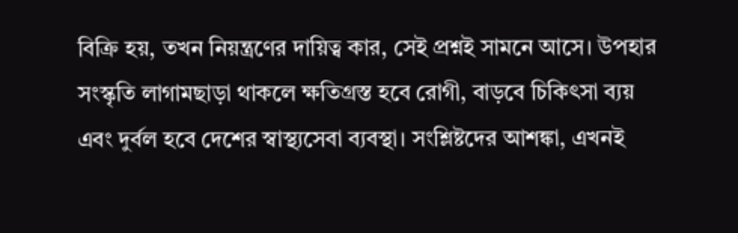বিক্রি হয়, তখন নিয়ন্ত্রণের দায়িত্ব কার, সেই প্রশ্নই সামনে আসে। উপহার সংস্কৃতি লাগামছাড়া থাকলে ক্ষতিগ্রস্ত হবে রোগী, বাড়বে চিকিৎসা ব্যয় এবং দুর্বল হবে দেশের স্বাস্থ্যসেবা ব্যবস্থা। সংশ্লিষ্টদের আশঙ্কা, এখনই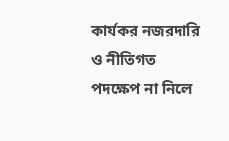কার্যকর নজরদারি ও নীতিগত পদক্ষেপ না নিলে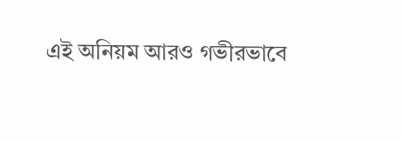এই অনিয়ম আরও গভীরভাবে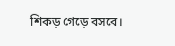শিকড় গেড়ে বসবে।